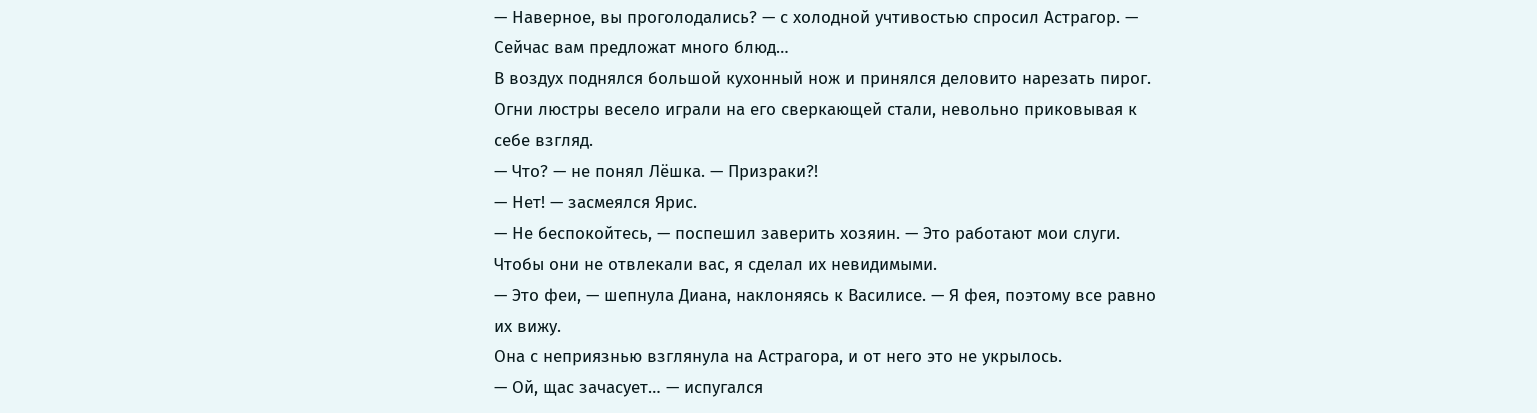— Наверное, вы проголодались? — с холодной учтивостью спросил Астрагор. — Сейчас вам предложат много блюд…
В воздух поднялся большой кухонный нож и принялся деловито нарезать пирог. Огни люстры весело играли на его сверкающей стали, невольно приковывая к себе взгляд.
— Что? — не понял Лёшка. — Призраки?!
— Нет! — засмеялся Ярис.
— Не беспокойтесь, — поспешил заверить хозяин. — Это работают мои слуги. Чтобы они не отвлекали вас, я сделал их невидимыми.
— Это феи, — шепнула Диана, наклоняясь к Василисе. — Я фея, поэтому все равно их вижу.
Она с неприязнью взглянула на Астрагора, и от него это не укрылось.
— Ой, щас зачасует… — испугался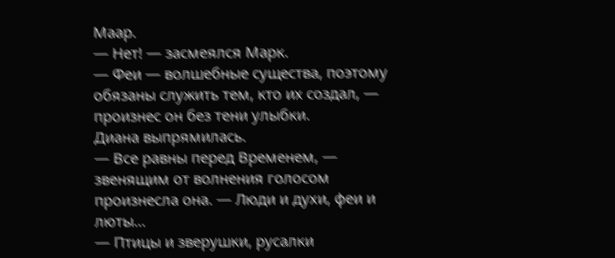Маар.
— Нет! — засмеялся Марк.
— Феи — волшебные существа, поэтому обязаны служить тем, кто их создал, — произнес он без тени улыбки.
Диана выпрямилась.
— Все равны перед Временем, — звенящим от волнения голосом произнесла она. — Люди и духи, феи и люты…
— Птицы и зверушки, русалки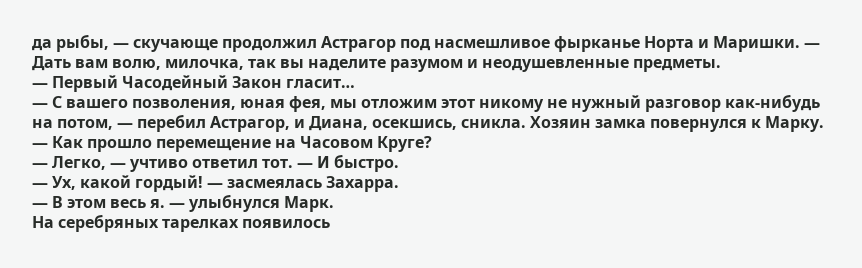да рыбы, — скучающе продолжил Астрагор под насмешливое фырканье Норта и Маришки. — Дать вам волю, милочка, так вы наделите разумом и неодушевленные предметы.
— Первый Часодейный Закон гласит…
— С вашего позволения, юная фея, мы отложим этот никому не нужный разговор как-нибудь на потом, — перебил Астрагор, и Диана, осекшись, сникла. Хозяин замка повернулся к Марку. — Как прошло перемещение на Часовом Круге?
— Легко, — учтиво ответил тот. — И быстро.
— Ух, какой гордый! — засмеялась Захарра.
— В этом весь я. — улыбнулся Марк.
На серебряных тарелках появилось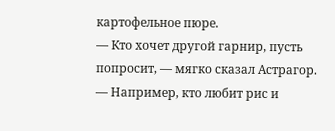картофельное пюре.
— Кто хочет другой гарнир, пусть попросит, — мягко сказал Астрагор. — Например, кто любит рис и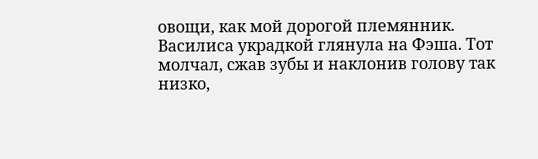овощи, как мой дорогой племянник.
Василиса украдкой глянула на Фэша. Тот молчал, сжав зубы и наклонив голову так низко,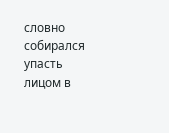словно собирался упасть лицом в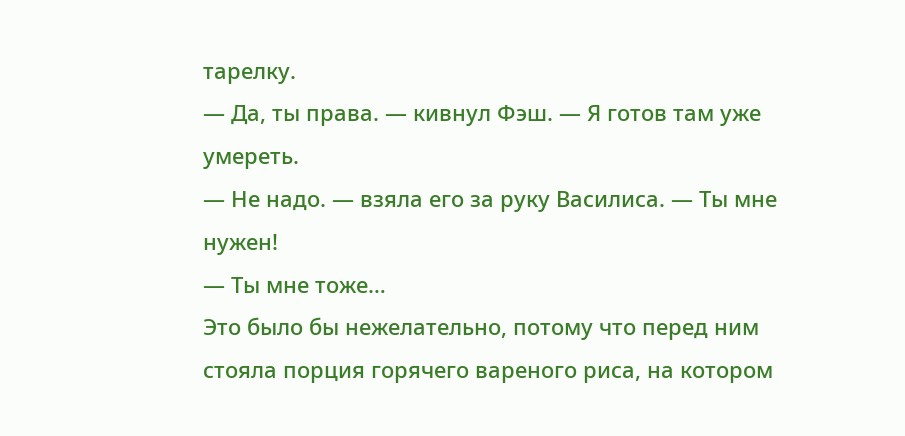тарелку.
— Да, ты права. — кивнул Фэш. — Я готов там уже умереть.
— Не надо. — взяла его за руку Василиса. — Ты мне нужен!
— Ты мне тоже…
Это было бы нежелательно, потому что перед ним стояла порция горячего вареного риса, на котором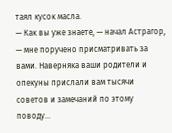таял кусок масла.
— Как вы уже знаете, — начал Астрагор, — мне поручено присматривать за вами. Наверняка ваши родители и опекуны прислали вам тысячи советов и замечаний по этому поводу…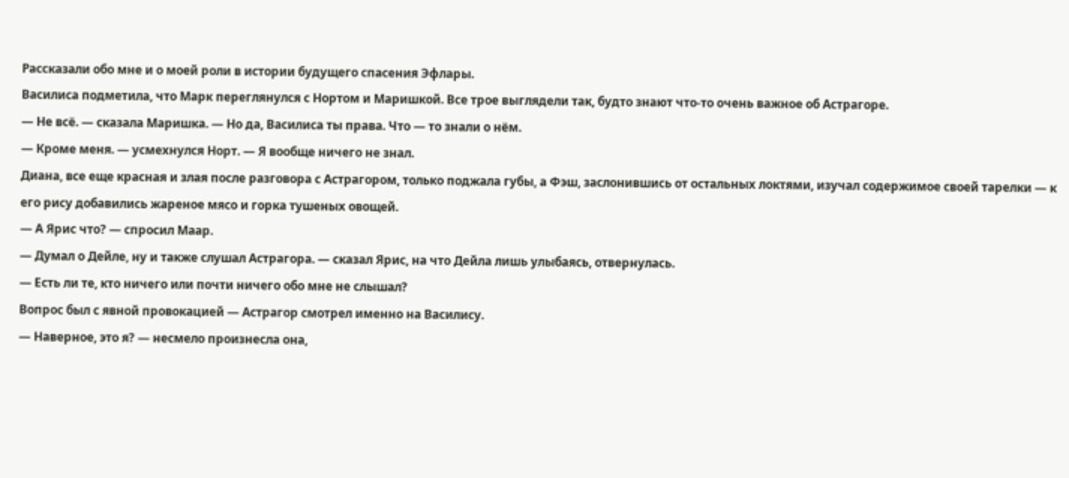Рассказали обо мне и о моей роли в истории будущего спасения Эфлары.
Василиса подметила, что Марк переглянулся с Нортом и Маришкой. Все трое выглядели так, будто знают что-то очень важное об Астрагоре.
— Не всё. — сказала Маришка. — Но да, Василиса ты права. Что — то знали о нём.
— Кроме меня. — усмехнулся Норт. — Я вообще ничего не знал.
Диана, все еще красная и злая после разговора с Астрагором, только поджала губы, а Фэш, заслонившись от остальных локтями, изучал содержимое своей тарелки — к его рису добавились жареное мясо и горка тушеных овощей.
— А Ярис что? — спросил Маар.
— Думал о Дейле, ну и также слушал Астрагора. — сказал Ярис, на что Дейла лишь улыбаясь, отвернулась.
— Есть ли те, кто ничего или почти ничего обо мне не слышал?
Вопрос был с явной провокацией — Астрагор смотрел именно на Василису.
— Наверное, это я? — несмело произнесла она,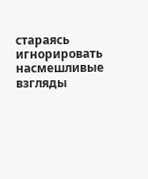стараясь игнорировать насмешливые взгляды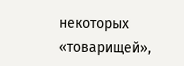некоторых «товарищей»,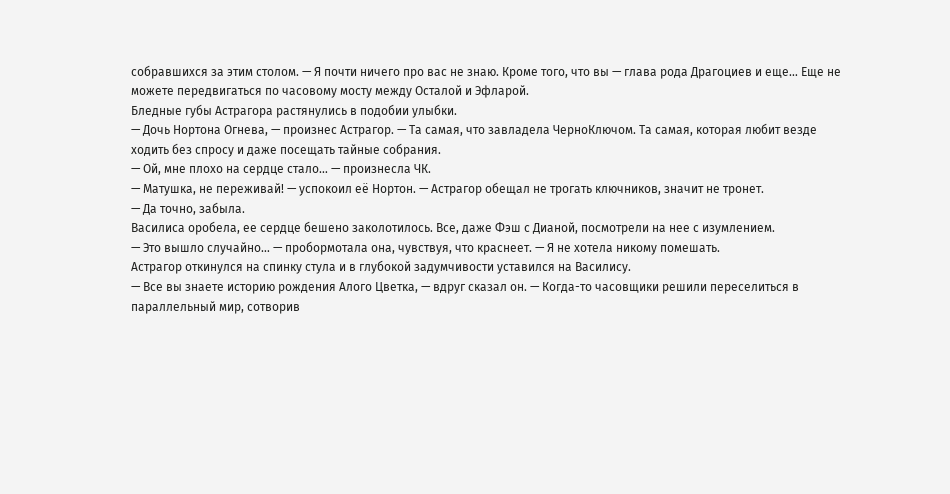собравшихся за этим столом. — Я почти ничего про вас не знаю. Кроме того, что вы — глава рода Драгоциев и еще… Еще не можете передвигаться по часовому мосту между Осталой и Эфларой.
Бледные губы Астрагора растянулись в подобии улыбки.
— Дочь Нортона Огнева, — произнес Астрагор. — Та самая, что завладела ЧерноКлючом. Та самая, которая любит везде ходить без спросу и даже посещать тайные собрания.
— Ой, мне плохо на сердце стало… — произнесла ЧК.
— Матушка, не переживай! — успокоил её Нортон. — Астрагор обещал не трогать ключников, значит не тронет.
— Да точно, забыла.
Василиса оробела, ее сердце бешено заколотилось. Все, даже Фэш с Дианой, посмотрели на нее с изумлением.
— Это вышло случайно… — пробормотала она, чувствуя, что краснеет. — Я не хотела никому помешать.
Астрагор откинулся на спинку стула и в глубокой задумчивости уставился на Василису.
— Все вы знаете историю рождения Алого Цветка, — вдруг сказал он. — Когда-то часовщики решили переселиться в параллельный мир, сотворив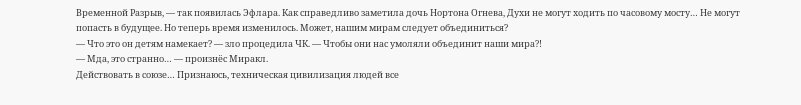Временной Разрыв, — так появилась Эфлара. Как справедливо заметила дочь Нортона Огнева, Духи не могут ходить по часовому мосту… Не могут попасть в будущее. Но теперь время изменилось. Может, нашим мирам следует объединиться?
— Что это он детям намекает? — зло процедила ЧК. — Чтобы они нас умоляли объединит наши мира?!
— Мда, это странно… — произнёс Миракл.
Действовать в союзе… Признаюсь, техническая цивилизация людей все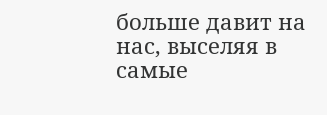больше давит на нас, выселяя в самые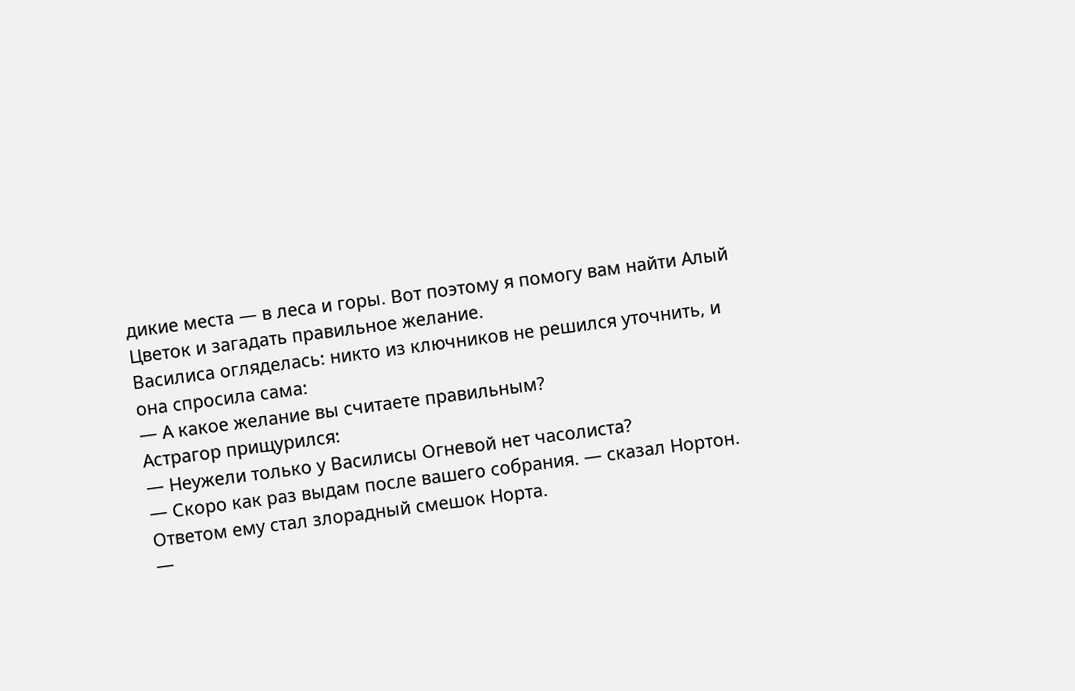дикие места — в леса и горы. Вот поэтому я помогу вам найти Алый Цветок и загадать правильное желание.
Василиса огляделась: никто из ключников не решился уточнить, и она спросила сама:
— А какое желание вы считаете правильным?
Астрагор прищурился:
— Неужели только у Василисы Огневой нет часолиста?
— Скоро как раз выдам после вашего собрания. — сказал Нортон.
Ответом ему стал злорадный смешок Норта.
—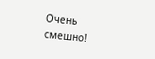Очень смешно!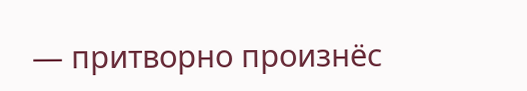— притворно произнёс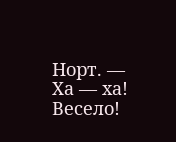Норт. — Ха — ха! Весело!